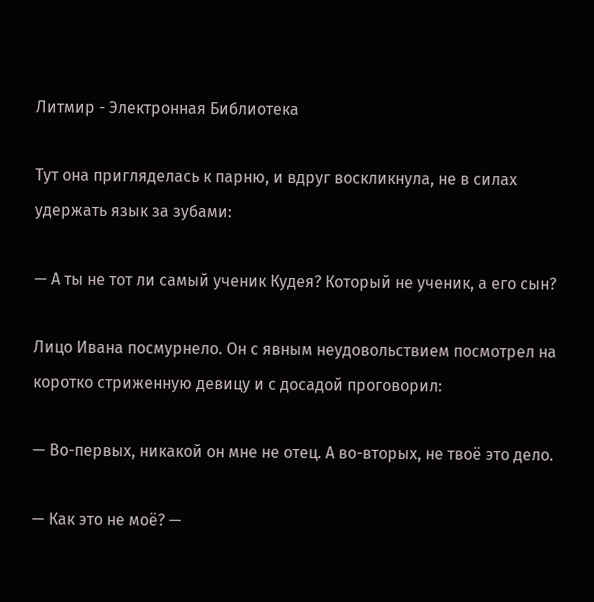Литмир - Электронная Библиотека

Тут она пригляделась к парню, и вдруг воскликнула, не в силах удержать язык за зубами:

— А ты не тот ли самый ученик Кудея? Который не ученик, а его сын?

Лицо Ивана посмурнело. Он с явным неудовольствием посмотрел на коротко стриженную девицу и с досадой проговорил:

— Во-первых, никакой он мне не отец. А во-вторых, не твоё это дело.

— Как это не моё? —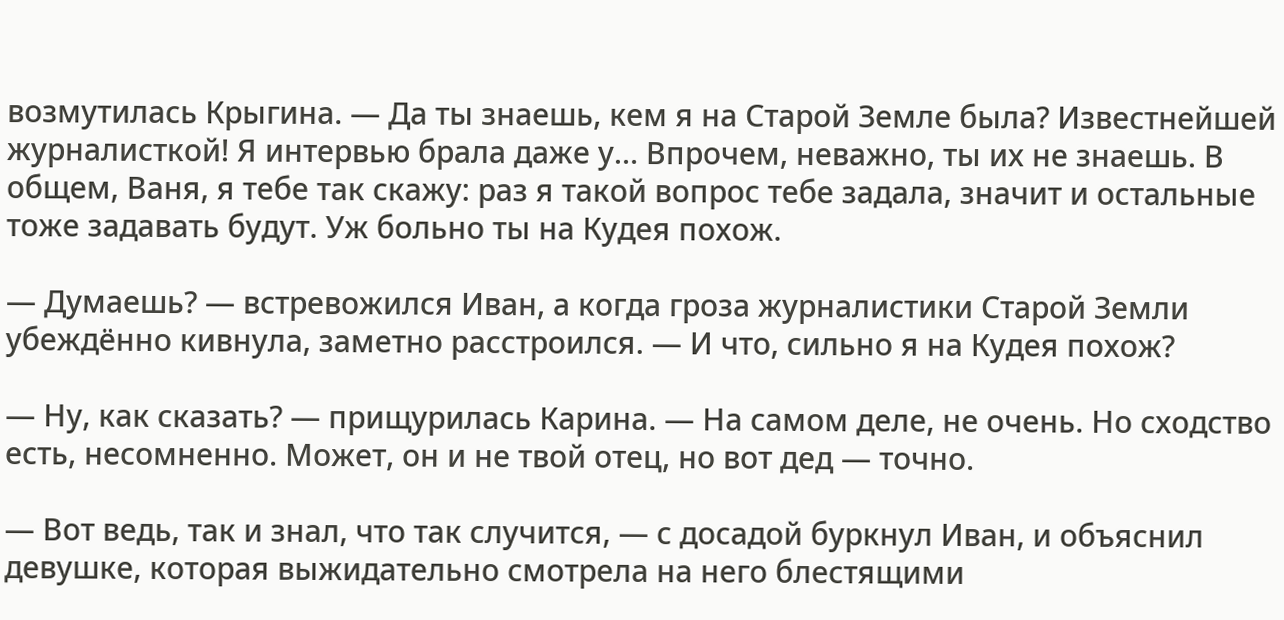возмутилась Крыгина. — Да ты знаешь, кем я на Старой Земле была? Известнейшей журналисткой! Я интервью брала даже у… Впрочем, неважно, ты их не знаешь. В общем, Ваня, я тебе так скажу: раз я такой вопрос тебе задала, значит и остальные тоже задавать будут. Уж больно ты на Кудея похож.

— Думаешь? — встревожился Иван, а когда гроза журналистики Старой Земли убеждённо кивнула, заметно расстроился. — И что, сильно я на Кудея похож?

— Ну, как сказать? — прищурилась Карина. — На самом деле, не очень. Но сходство есть, несомненно. Может, он и не твой отец, но вот дед — точно.

— Вот ведь, так и знал, что так случится, — с досадой буркнул Иван, и объяснил девушке, которая выжидательно смотрела на него блестящими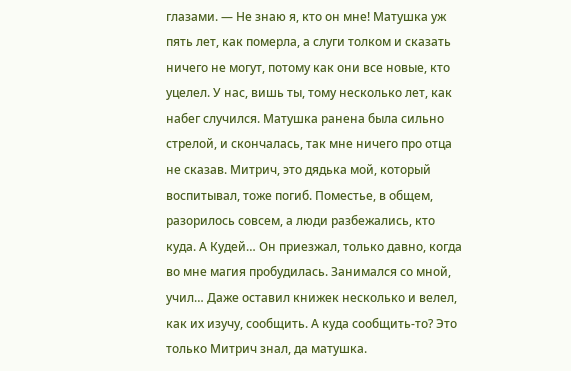глазами. — Не знаю я, кто он мне! Матушка уж пять лет, как померла, а слуги толком и сказать ничего не могут, потому как они все новые, кто уцелел. У нас, вишь ты, тому несколько лет, как набег случился. Матушка ранена была сильно стрелой, и скончалась, так мне ничего про отца не сказав. Митрич, это дядька мой, который воспитывал, тоже погиб. Поместье, в общем, разорилось совсем, а люди разбежались, кто куда. А Кудей… Он приезжал, только давно, когда во мне магия пробудилась. Занимался со мной, учил… Даже оставил книжек несколько и велел, как их изучу, сообщить. А куда сообщить-то? Это только Митрич знал, да матушка.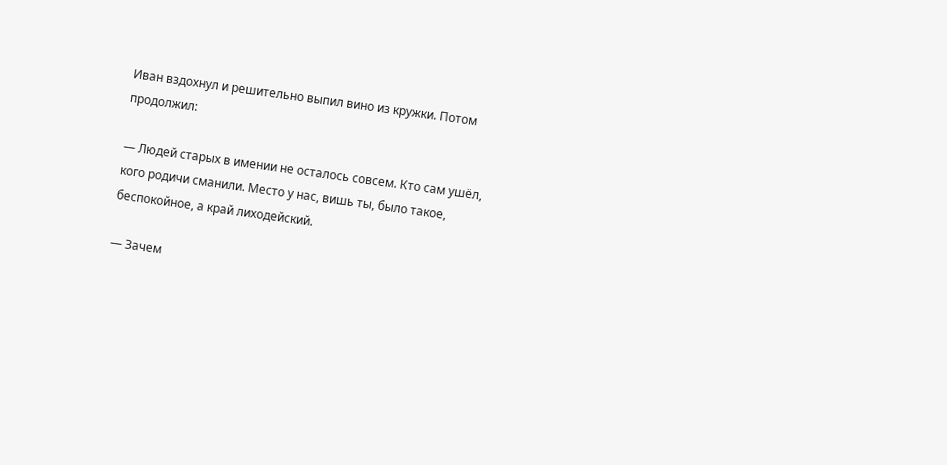Иван вздохнул и решительно выпил вино из кружки. Потом продолжил:

— Людей старых в имении не осталось совсем. Кто сам ушёл, кого родичи сманили. Место у нас, вишь ты, было такое, беспокойное, а край лиходейский.

— Зачем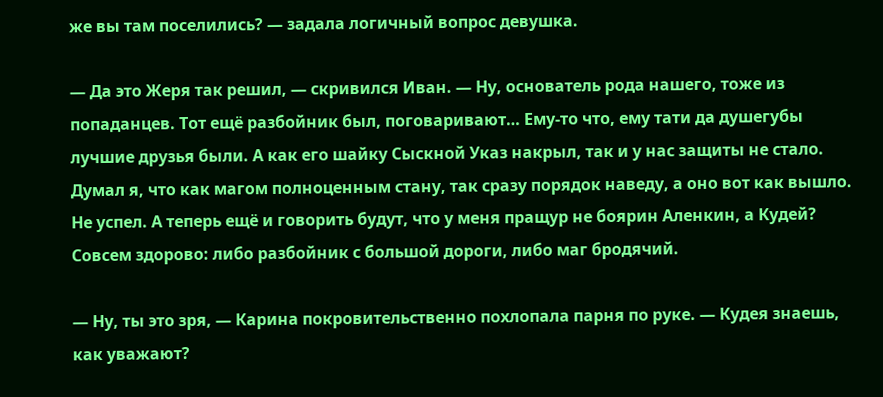же вы там поселились? — задала логичный вопрос девушка.

— Да это Жеря так решил, — скривился Иван. — Ну, основатель рода нашего, тоже из попаданцев. Тот ещё разбойник был, поговаривают… Ему-то что, ему тати да душегубы лучшие друзья были. А как его шайку Сыскной Указ накрыл, так и у нас защиты не стало. Думал я, что как магом полноценным стану, так сразу порядок наведу, а оно вот как вышло. Не успел. А теперь ещё и говорить будут, что у меня пращур не боярин Аленкин, а Кудей? Совсем здорово: либо разбойник с большой дороги, либо маг бродячий.

— Ну, ты это зря, — Карина покровительственно похлопала парня по руке. — Кудея знаешь, как уважают?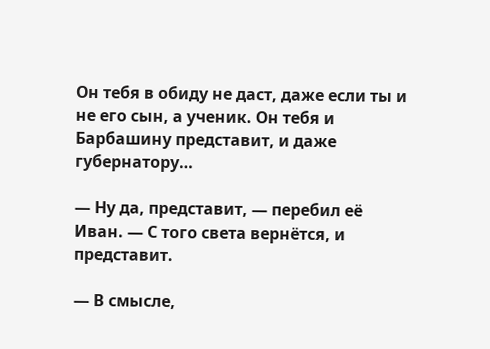Он тебя в обиду не даст, даже если ты и не его сын, а ученик. Он тебя и Барбашину представит, и даже губернатору…

— Ну да, представит, — перебил её Иван. — С того света вернётся, и представит.

— В смысле,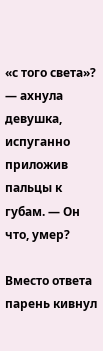«с того света»? — ахнула девушка, испуганно приложив пальцы к губам. — Он что, умер?

Вместо ответа парень кивнул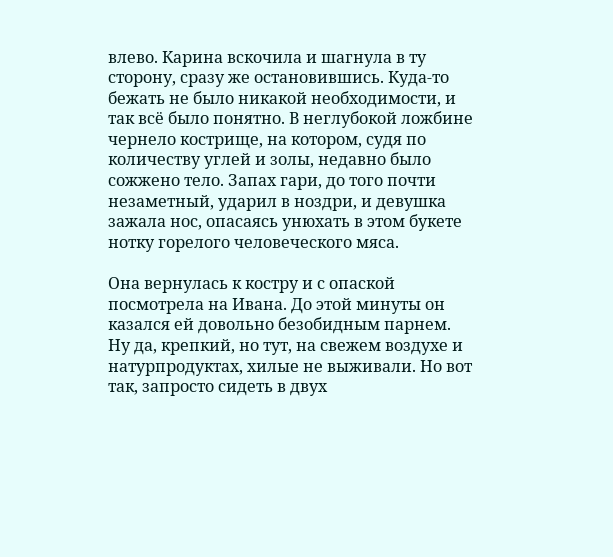влево. Карина вскочила и шагнула в ту сторону, сразу же остановившись. Куда-то бежать не было никакой необходимости, и так всё было понятно. В неглубокой ложбине чернело кострище, на котором, судя по количеству углей и золы, недавно было сожжено тело. Запах гари, до того почти незаметный, ударил в ноздри, и девушка зажала нос, опасаясь унюхать в этом букете нотку горелого человеческого мяса.

Она вернулась к костру и с опаской посмотрела на Ивана. До этой минуты он казался ей довольно безобидным парнем. Ну да, крепкий, но тут, на свежем воздухе и натурпродуктах, хилые не выживали. Но вот так, запросто сидеть в двух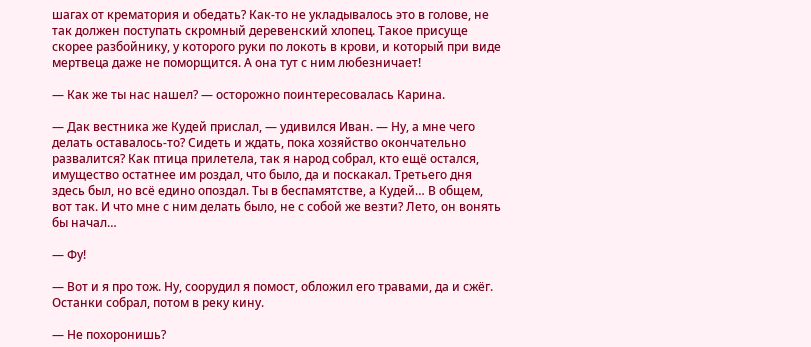шагах от крематория и обедать? Как-то не укладывалось это в голове, не так должен поступать скромный деревенский хлопец. Такое присуще скорее разбойнику, у которого руки по локоть в крови, и который при виде мертвеца даже не поморщится. А она тут с ним любезничает!

— Как же ты нас нашел? — осторожно поинтересовалась Карина.

— Дак вестника же Кудей прислал, — удивился Иван. — Ну, а мне чего делать оставалось-то? Сидеть и ждать, пока хозяйство окончательно развалится? Как птица прилетела, так я народ собрал, кто ещё остался, имущество остатнее им роздал, что было, да и поскакал. Третьего дня здесь был, но всё едино опоздал. Ты в беспамятстве, а Кудей… В общем, вот так. И что мне с ним делать было, не с собой же везти? Лето, он вонять бы начал…

— Фу!

— Вот и я про тож. Ну, соорудил я помост, обложил его травами, да и сжёг. Останки собрал, потом в реку кину.

— Не похоронишь?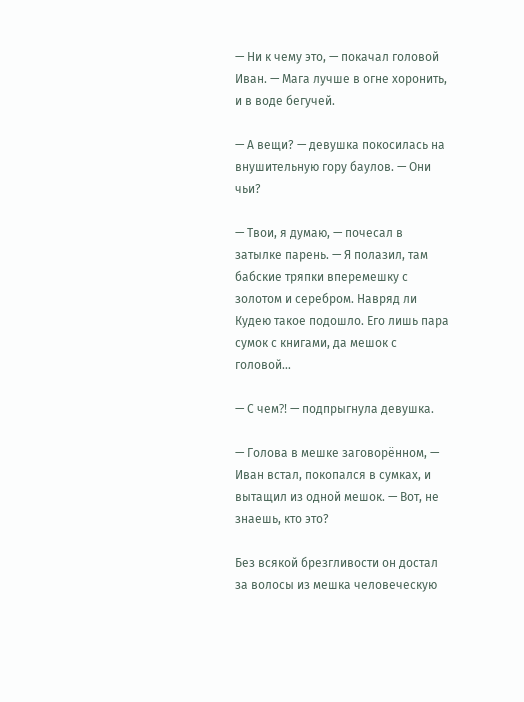— Ни к чему это, — покачал головой Иван. — Мага лучше в огне хоронить, и в воде бегучей.

— А вещи? — девушка покосилась на внушительную гору баулов. — Они чьи?

— Твои, я думаю, — почесал в затылке парень. — Я полазил, там бабские тряпки вперемешку с золотом и серебром. Навряд ли Кудею такое подошло. Его лишь пара сумок с книгами, да мешок с головой…

— С чем⁈ — подпрыгнула девушка.

— Голова в мешке заговорённом, — Иван встал, покопался в сумках, и вытащил из одной мешок. — Вот, не знаешь, кто это?

Без всякой брезгливости он достал за волосы из мешка человеческую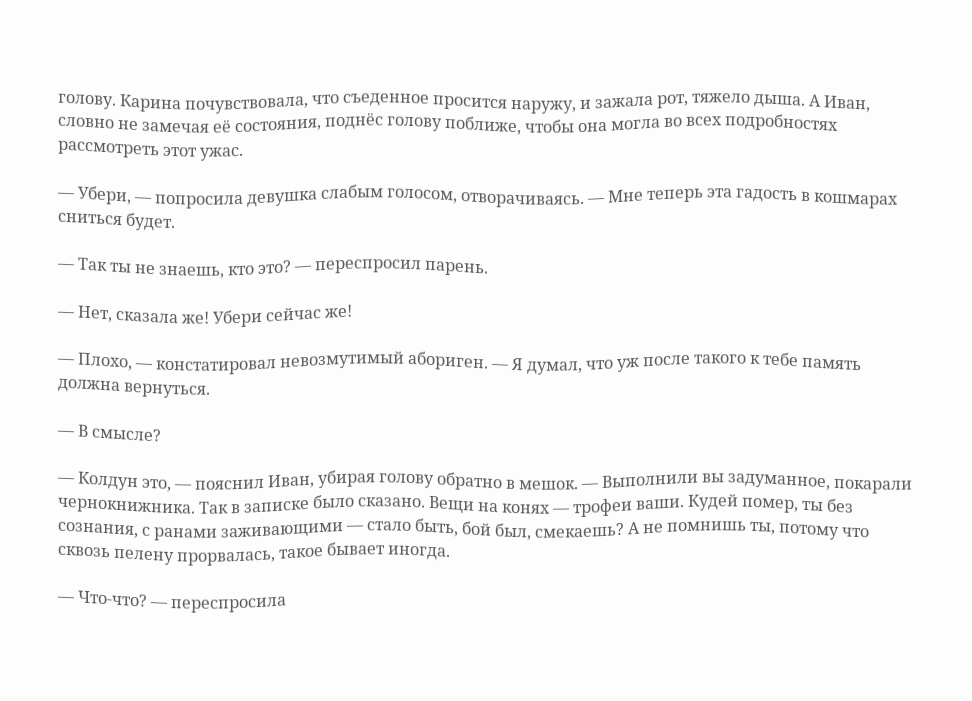голову. Карина почувствовала, что съеденное просится наружу, и зажала рот, тяжело дыша. А Иван, словно не замечая её состояния, поднёс голову поближе, чтобы она могла во всех подробностях рассмотреть этот ужас.

— Убери, — попросила девушка слабым голосом, отворачиваясь. — Мне теперь эта гадость в кошмарах сниться будет.

— Так ты не знаешь, кто это? — переспросил парень.

— Нет, сказала же! Убери сейчас же!

— Плохо, — констатировал невозмутимый абориген. — Я думал, что уж после такого к тебе память должна вернуться.

— В смысле?

— Колдун это, — пояснил Иван, убирая голову обратно в мешок. — Выполнили вы задуманное, покарали чернокнижника. Так в записке было сказано. Вещи на конях — трофеи ваши. Кудей помер, ты без сознания, с ранами заживающими — стало быть, бой был, смекаешь? А не помнишь ты, потому что сквозь пелену прорвалась, такое бывает иногда.

— Что-что? — переспросила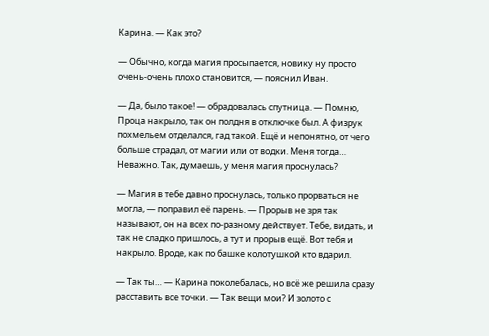Карина. — Как это?

— Обычно, когда магия просыпается, новику ну просто очень-очень плохо становится, — пояснил Иван.

— Да, было такое! — обрадовалась спутница. — Помню, Проца накрыло, так он полдня в отключке был. А физрук похмельем отделался, гад такой. Ещё и непонятно, от чего больше страдал, от магии или от водки. Меня тогда… Неважно. Так, думаешь, у меня магия проснулась?

— Магия в тебе давно проснулась, только прорваться не могла, — поправил её парень. — Прорыв не зря так называют, он на всех по-разному действует. Тебе, видать, и так не сладко пришлось, а тут и прорыв ещё. Вот тебя и накрыло. Вроде, как по башке колотушкой кто вдарил.

— Так ты… — Карина поколебалась, но всё же решила сразу расставить все точки. — Так вещи мои? И золото с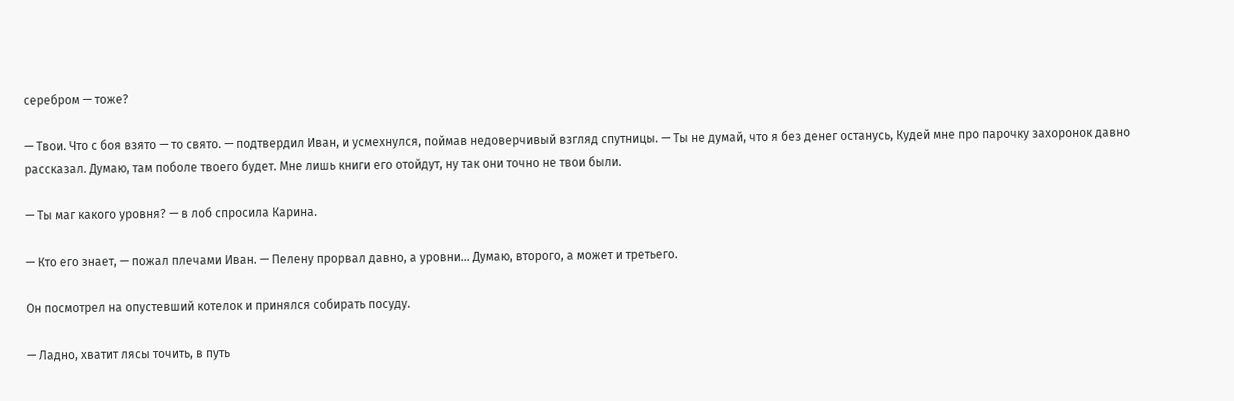серебром — тоже?

— Твои. Что с боя взято — то свято. — подтвердил Иван, и усмехнулся, поймав недоверчивый взгляд спутницы. — Ты не думай, что я без денег останусь, Кудей мне про парочку захоронок давно рассказал. Думаю, там поболе твоего будет. Мне лишь книги его отойдут, ну так они точно не твои были.

— Ты маг какого уровня? — в лоб спросила Карина.

— Кто его знает, — пожал плечами Иван. — Пелену прорвал давно, а уровни… Думаю, второго, а может и третьего.

Он посмотрел на опустевший котелок и принялся собирать посуду.

— Ладно, хватит лясы точить, в путь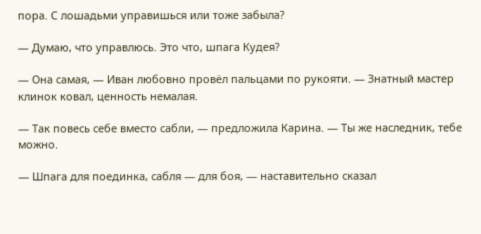пора. С лошадьми управишься или тоже забыла?

— Думаю, что управлюсь. Это что, шпага Кудея?

— Она самая, — Иван любовно провёл пальцами по рукояти. — Знатный мастер клинок ковал, ценность немалая.

— Так повесь себе вместо сабли, — предложила Карина. — Ты же наследник, тебе можно.

— Шпага для поединка, сабля — для боя, — наставительно сказал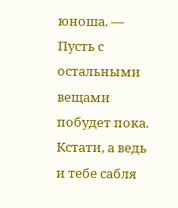юноша. — Пусть с остальными вещами побудет пока. Кстати, а ведь и тебе сабля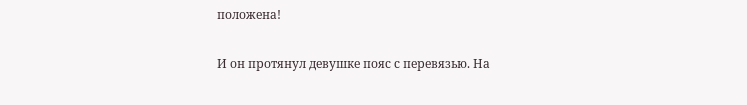положена!

И он протянул девушке пояс с перевязью. На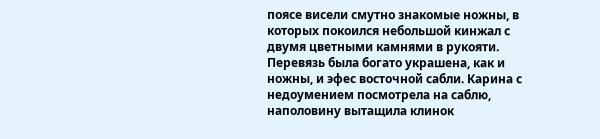поясе висели смутно знакомые ножны, в которых покоился небольшой кинжал с двумя цветными камнями в рукояти. Перевязь была богато украшена, как и ножны, и эфес восточной сабли. Карина с недоумением посмотрела на саблю, наполовину вытащила клинок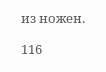из ножен.

116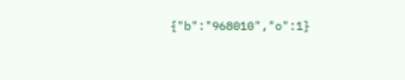{"b":"968010","o":1}